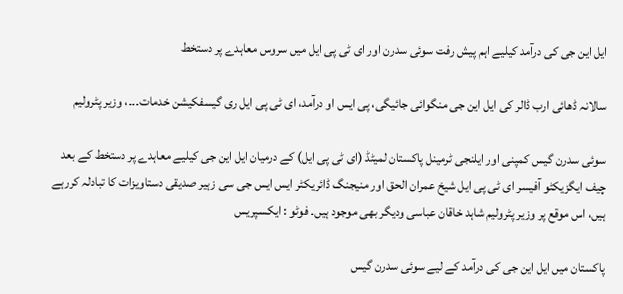ایل این جی کی درآمد کیلیے اہم پیش رفت سوئی سدرن اور ای ٹی پی ایل میں سروس معاہدے پر دستخط

سالانہ ڈھائی ارب ڈالر کی ایل این جی منگوائی جائیگی، پی ایس او درآمد، ای ٹی پی ایل ری گیسفکیشن خدمات۔۔۔، وزیر پٹرولیم

سوئی سدرن گیس کمپنی اور ایلنجی ٹرمینل پاکستان لمیٹڈ (ای ٹی پی ایل) کے درمیان ایل این جی کیلیے معاہدے پر دستخط کے بعد چیف ایگزیکٹو آفیسر ای ٹی پی ایل شیخ عمران الحق اور منیجنگ ڈائریکٹر ایس ایس جی سی زہیر صدیقی دستاویزات کا تبادلہ کررہے ہیں، اس موقع پر وزیر پٹرولیم شاہد خاقان عباسی ودیگر بھی موجود ہیں۔ فوٹو : ایکسپریس

پاکستان میں ایل این جی کی درآمد کے لیے سوئی سدرن گیس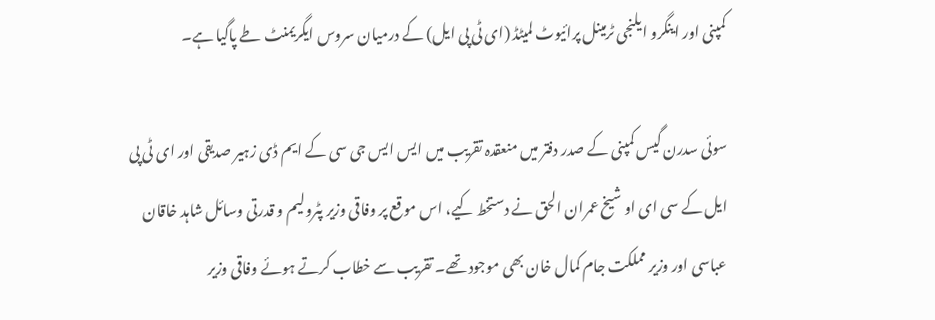کمپنی اور اینگرو ایلنجی ٹرمینل پرائیوٹ لمیٹڈ (ای ٹی پی ایل) کے درمیان سروس ایگریمنٹ طے پاگیا ہے۔

سوئی سدرن گیس کمپنی کے صدر دفتر میں منعقدہ تقریب میں ایس ایس جی سی کے ایم ڈی زہیر صدیقی اور ای ٹی پی ایل کے سی ای او شیخ عمران الحق نے دستخط کیے، اس موقع پر وفاقی وزیر پٹرولیم و قدرتی وسائل شاہد خاقان عباسی اور وزیر مملکت جام کمال خان بھی موجود تھے۔ تقریب سے خطاب کرتے ہوئے وفاقی وزیر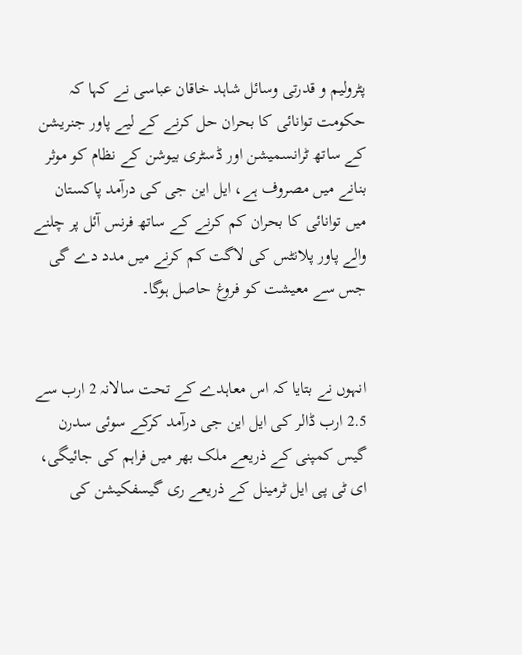پٹرولیم و قدرتی وسائل شاہد خاقان عباسی نے کہا کہ حکومت توانائی کا بحران حل کرنے کے لیے پاور جنریشن کے ساتھ ٹرانسمیشن اور ڈسٹری بیوشن کے نظام کو موثر بنانے میں مصروف ہے، ایل این جی کی درآمد پاکستان میں توانائی کا بحران کم کرنے کے ساتھ فرنس آئل پر چلنے والے پاور پلانٹس کی لاگت کم کرنے میں مدد دے گی جس سے معیشت کو فروغ حاصل ہوگا۔


انہوں نے بتایا کہ اس معاہدے کے تحت سالانہ 2 ارب سے 2.5 ارب ڈالر کی ایل این جی درآمد کرکے سوئی سدرن گیس کمپنی کے ذریعے ملک بھر میں فراہم کی جائیگی، ای ٹی پی ایل ٹرمینل کے ذریعے ری گیسفکیشن کی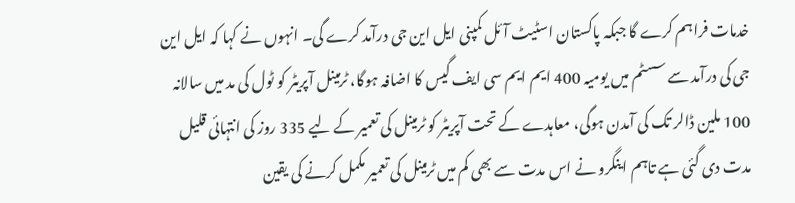خدمات فراہم کرے گا جبکہ پاکستان اسٹیٹ آئل کمپنی ایل این جی درآمد کرے گی۔ انہوں نے کہا کہ ایل این جی کی درآمد سے سسٹم میں یومیہ 400 ایم ایم سی ایف گیس کا اضافہ ہوگا، ٹرمینل آپریٹر کو ٹول کی مد میں سالانہ 100 ملین ڈالر تک کی آمدن ہوگی، معاہدے کے تحت آپریٹر کو ٹرمینل کی تعمیر کے لیے 335 روز کی انتہائی قلیل مدت دی گئی ہے تاہم اینگرو نے اس مدت سے بھی کم میں ٹرمینل کی تعمیر مکمل کرنے کی یقین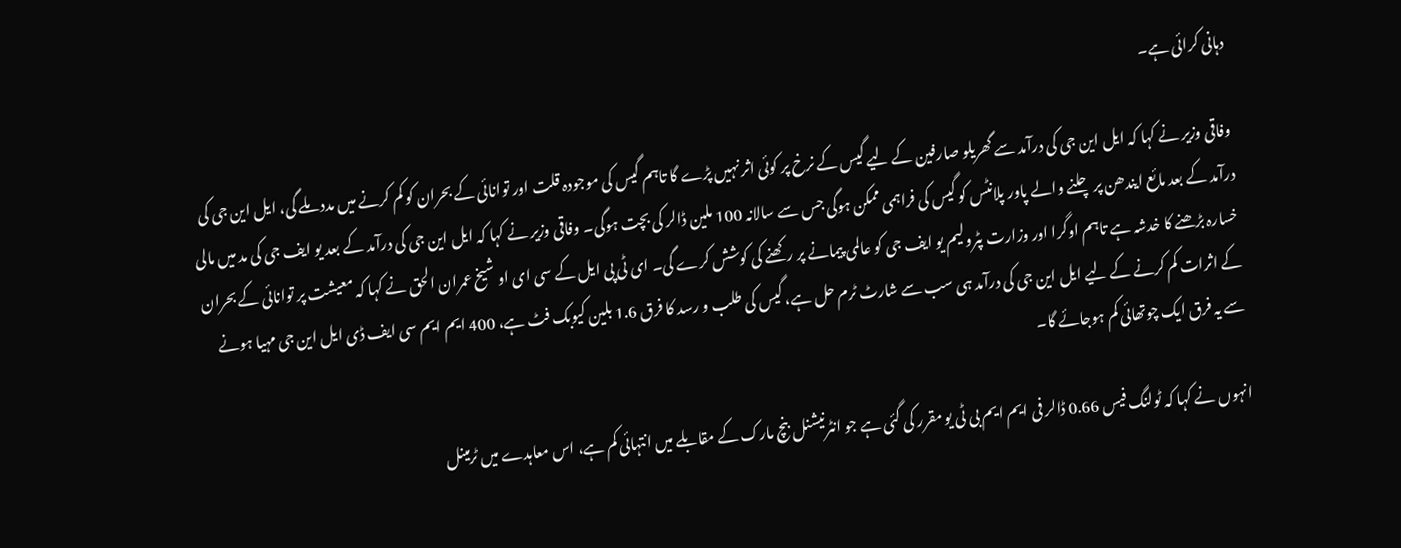دہانی کرائی ہے۔

وفاقی وزیر نے کہا کہ ایل این جی کی درآمد سے گھریلو صارفین کے لیے گیس کے نرخ پر کوئی اثر نہیں پڑے گا تاہم گیس کی موجودہ قلت اور توانائی کے بحران کو کم کرنے میں مدد ملے گی، ایل این جی کی درآمد کے بعد مائع ایندھن پر چلنے والے پاور پلانٹس کو گیس کی فراہمی ممکن ہوگی جس سے سالانہ 100 ملین ڈالر کی بچت ہوگی۔ وفاقی وزیر نے کہا کہ ایل این جی کی درآمد کے بعد یو ایف جی کی مد میں مالی خسارہ بڑھنے کا خدشہ ہے تاہم اوگرا اور وزارت پٹرولیم یو ایف جی کو عالمی پیمانے پر رکھنے کی کوشش کرے گی۔ ای ٹی پی ایل کے سی ای او شیخ عمران الحق نے کہا کہ معیشت پر توانائی کے بحران کے اثرات کم کرنے کے لیے ایل این جی کی درآمد ہی سب سے شارٹ ٹرم حل ہے، گیس کی طلب و رسد کا فرق 1.6 بلین کیوبک فٹ ہے، 400 ایم ایم سی ایف ڈی ایل این جی مہیا ہونے سے یہ فرق ایک چوتھائی کم ہوجائے گا۔

انہوں نے کہا کہ ٹولنگ فیس 0.66 ڈالر فی ایم ایم بی ٹی یو مقرر کی گئی ہے جو انٹرنیشنل بنچ مارک کے مقابلے میں انتہائی کم ہے، اس معاہدے میں ٹرمینل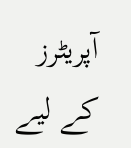آپریٹرز کے لیے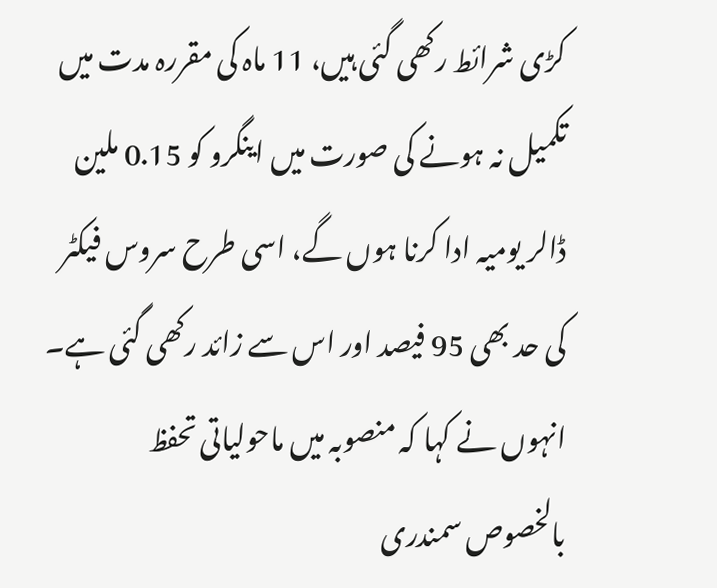کڑی شرائط رکھی گئی ہیں، 11 ماہ کی مقررہ مدت میں تکمیل نہ ہونے کی صورت میں اینگرو کو 0.15 ملین ڈالر یومیہ ادا کرنا ہوں گے، اسی طرح سروس فیکٹر کی حد بھی 95 فیصد اور اس سے زائد رکھی گئی ہے۔ انہوں نے کہا کہ منصوبہ میں ماحولیاتی تحفظ بالخصوص سمندری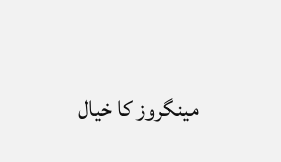مینگروز کا خیال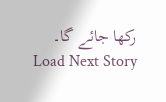رکھا جائے گا۔
Load Next Story